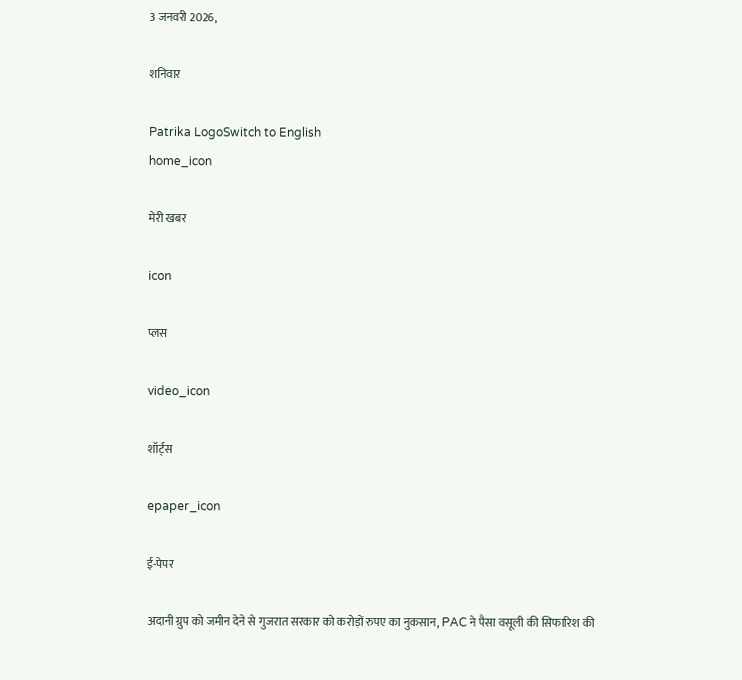3 जनवरी 2026,

शनिवार

Patrika LogoSwitch to English
home_icon

मेरी खबर

icon

प्लस

video_icon

शॉर्ट्स

epaper_icon

ई-पेपर

अदानी ग्रुप को जमीन देने से गुजरात सरकार को करोड़ों रुपए का नुकसान, PAC ने पैसा वसूली की सिफारिश की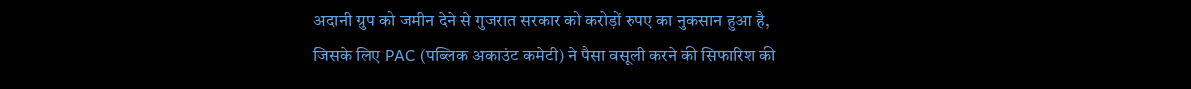अदानी ग्रुप को जमीन देने से गुजरात सरकार को करोड़ों रुपए का नुकसान हुआ है, जिसके लिए PAC (पब्लिक अकाउंट कमेटी) ने पैसा वसूली करने की सिफारिश की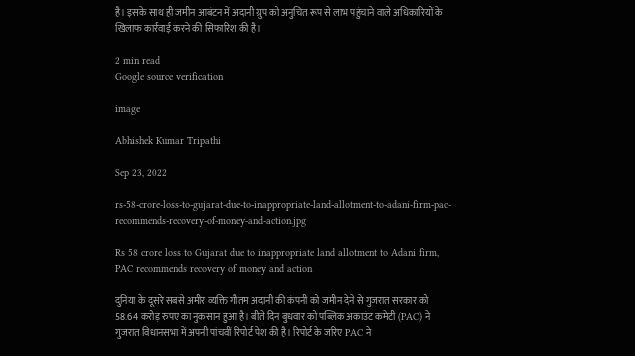है। इसके साथ ही जमीन आबंटन में अदानी ग्रुप को अनुचित रूप से लाभ पहुंचाने वाले अधिकारियों के खिलाफ कार्रवाई करने की सिफारिश की है।

2 min read
Google source verification

image

Abhishek Kumar Tripathi

Sep 23, 2022

rs-58-crore-loss-to-gujarat-due-to-inappropriate-land-allotment-to-adani-firm-pac-recommends-recovery-of-money-and-action.jpg

Rs 58 crore loss to Gujarat due to inappropriate land allotment to Adani firm, PAC recommends recovery of money and action

दुनिया के दूसरे सबसे अमीर व्यक्ति गौतम अदानी की कंपनी को जमीन देने से गुजरात सरकार को 58.64 करोड़ रुपए का नुकसान हुआ है। बीते दिन बुधवार को पब्लिक अकाउंट कमेटी (PAC) ने गुजरात विधानसभा में अपनी पांचवीं रिपोर्ट पेश की है। रिपोर्ट के जरिए PAC ने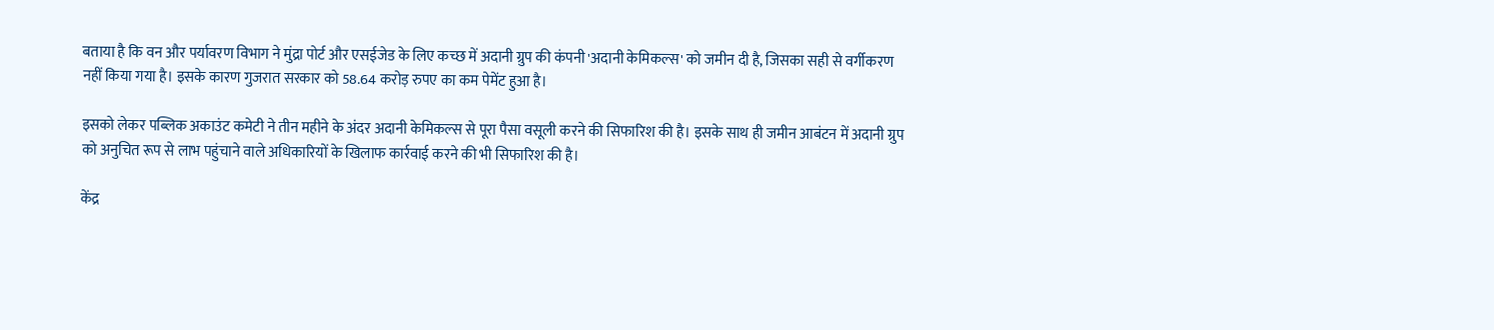बताया है कि वन और पर्यावरण विभाग ने मुंद्रा पोर्ट और एसईजेड के लिए कच्छ में अदानी ग्रुप की कंपनी 'अदानी केमिकल्स' को जमीन दी है, जिसका सही से वर्गीकरण नहीं किया गया है। इसके कारण गुजरात सरकार को 58.64 करोड़ रुपए का कम पेमेंट हुआ है।

इसको लेकर पब्लिक अकाउंट कमेटी ने तीन महीने के अंदर अदानी केमिकल्स से पूरा पैसा वसूली करने की सिफारिश की है। इसके साथ ही जमीन आबंटन में अदानी ग्रुप को अनुचित रूप से लाभ पहुंचाने वाले अधिकारियों के खिलाफ कार्रवाई करने की भी सिफारिश की है।

केंद्र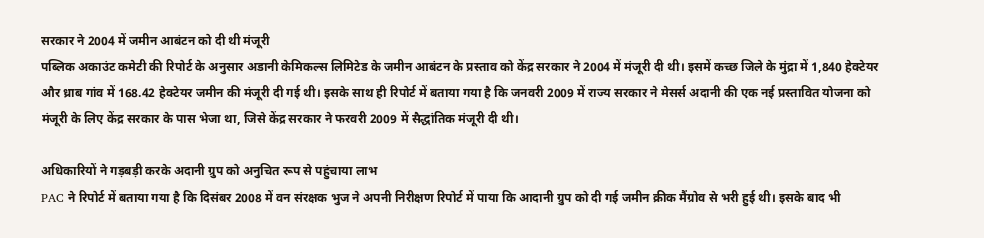सरकार ने 2004 में जमीन आबंटन को दी थी मंजूरी
पब्लिक अकाउंट कमेटी की रिपोर्ट के अनुसार अडानी केमिकल्स लिमिटेड के जमीन आबंटन के प्रस्ताव को केंद्र सरकार ने 2004 में मंजूरी दी थी। इसमें कच्छ जिले के मुंद्रा में 1,840 हेक्टेयर और ध्राब गांव में 168.42 हेक्टेयर जमीन की मंजूरी दी गई थी। इसके साथ ही रिपोर्ट में बताया गया है कि जनवरी 2009 में राज्य सरकार ने मेसर्स अदानी की एक नई प्रस्तावित योजना को मंजूरी के लिए केंद्र सरकार के पास भेजा था, जिसे केंद्र सरकार ने फरवरी 2009 में सैद्धांतिक मंजूरी दी थी।

अधिकारियों ने गड़बड़ी करके अदानी ग्रुप को अनुचित रूप से पहुंचाया लाभ
PAC ने रिपोर्ट में बताया गया है कि दिसंबर 2008 में वन संरक्षक भुज ने अपनी निरीक्षण रिपोर्ट में पाया कि आदानी ग्रुप को दी गई जमीन क्रीक मैंग्रोव से भरी हुई थी। इसके बाद भी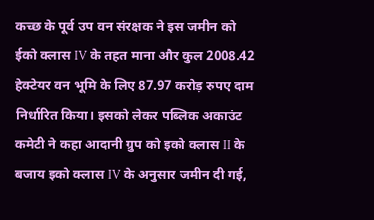कच्छ के पूर्व उप वन संरक्षक ने इस जमीन को ईको क्लास IV के तहत माना और कुल 2008.42 हेक्टेयर वन भूमि के लिए 87.97 करोड़ रुपए दाम निर्धारित किया। इसको लेकर पब्लिक अकाउंट कमेटी ने कहा आदानी ग्रुप को इको क्लास II के बजाय इको क्लास IV के अनुसार जमीन दी गई,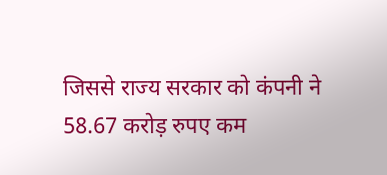जिससे राज्य सरकार को कंपनी ने 58.67 करोड़ रुपए कम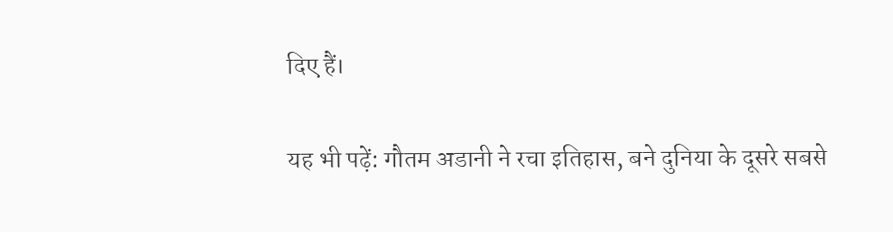दिए हैं।

यह भी पढ़ें: गौतम अडानी ने रचा इतिहास, बने दुनिया के दूसरे सबसे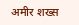अमीर शख्स